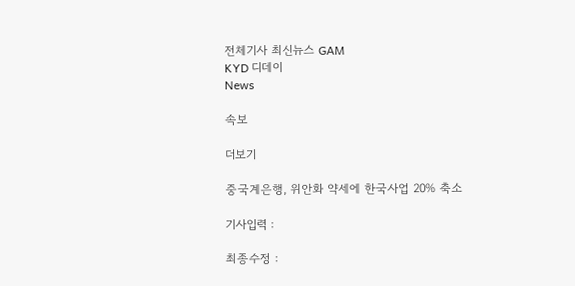전체기사 최신뉴스 GAM
KYD 디데이
News

속보

더보기

중국계은행, 위안화 약세에 한국사업 20% 축소

기사입력 :

최종수정 :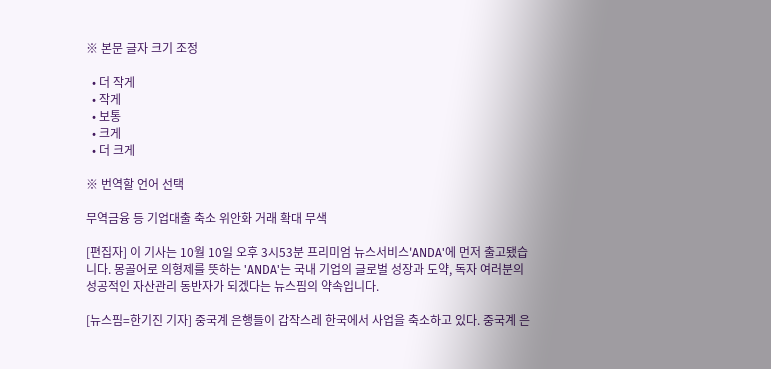※ 본문 글자 크기 조정

  • 더 작게
  • 작게
  • 보통
  • 크게
  • 더 크게

※ 번역할 언어 선택

무역금융 등 기업대출 축소 위안화 거래 확대 무색

[편집자] 이 기사는 10월 10일 오후 3시53분 프리미엄 뉴스서비스'ANDA'에 먼저 출고됐습니다. 몽골어로 의형제를 뜻하는 'ANDA'는 국내 기업의 글로벌 성장과 도약, 독자 여러분의 성공적인 자산관리 동반자가 되겠다는 뉴스핌의 약속입니다.

[뉴스핌=한기진 기자] 중국계 은행들이 갑작스레 한국에서 사업을 축소하고 있다. 중국계 은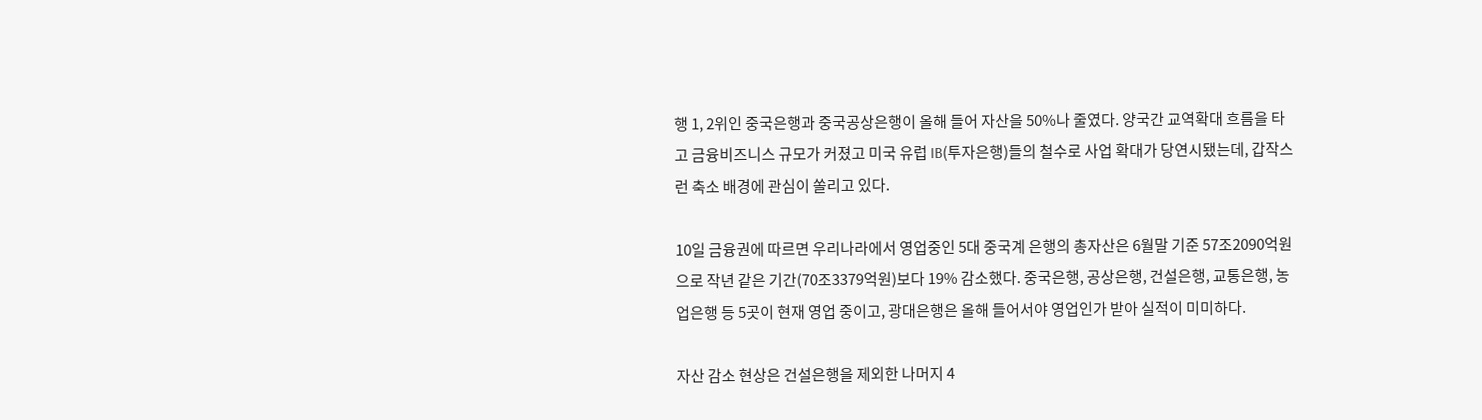행 1, 2위인 중국은행과 중국공상은행이 올해 들어 자산을 50%나 줄였다. 양국간 교역확대 흐름을 타고 금융비즈니스 규모가 커졌고 미국 유럽 IB(투자은행)들의 철수로 사업 확대가 당연시됐는데, 갑작스런 축소 배경에 관심이 쏠리고 있다.

10일 금융권에 따르면 우리나라에서 영업중인 5대 중국계 은행의 총자산은 6월말 기준 57조2090억원으로 작년 같은 기간(70조3379억원)보다 19% 감소했다. 중국은행, 공상은행, 건설은행, 교통은행, 농업은행 등 5곳이 현재 영업 중이고, 광대은행은 올해 들어서야 영업인가 받아 실적이 미미하다.

자산 감소 현상은 건설은행을 제외한 나머지 4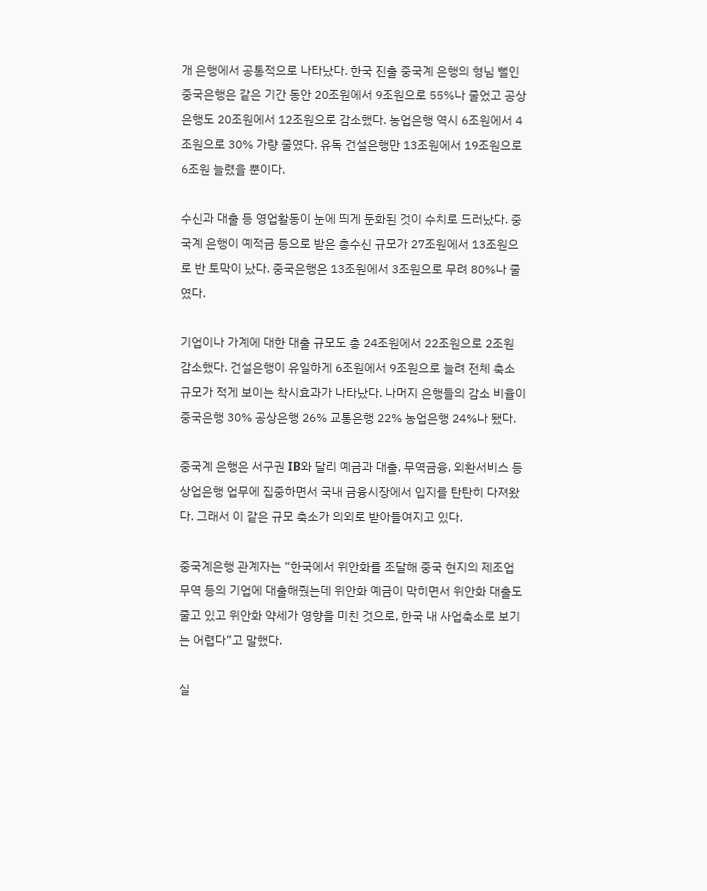개 은행에서 공통적으로 나타났다. 한국 진출 중국계 은행의 형님 뻘인 중국은행은 같은 기간 동안 20조원에서 9조원으로 55%나 줄었고 공상은행도 20조원에서 12조원으로 감소했다. 농업은행 역시 6조원에서 4조원으로 30% 가량 줄였다. 유독 건설은행만 13조원에서 19조원으로 6조원 늘렸을 뿐이다.

수신과 대출 등 영업활동이 눈에 띄게 둔화된 것이 수치로 드러났다. 중국계 은행이 예적금 등으로 받은 총수신 규모가 27조원에서 13조원으로 반 토막이 났다. 중국은행은 13조원에서 3조원으로 무려 80%나 줄였다.

기업이나 가계에 대한 대출 규모도 총 24조원에서 22조원으로 2조원 감소했다. 건설은행이 유일하게 6조원에서 9조원으로 늘려 전체 축소 규모가 적게 보이는 착시효과가 나타났다. 나머지 은행들의 감소 비율이 중국은행 30% 공상은행 26% 교통은행 22% 농업은행 24%나 됐다.

중국계 은행은 서구권 IB와 달리 예금과 대출, 무역금융, 외환서비스 등 상업은행 업무에 집중하면서 국내 금융시장에서 입지를 탄탄히 다져왔다. 그래서 이 같은 규모 축소가 의외로 받아들여지고 있다.

중국계은행 관계자는 “한국에서 위안화를 조달해 중국 현지의 제조업 무역 등의 기업에 대출해줬는데 위안화 예금이 막히면서 위안화 대출도 줄고 있고 위안화 약세가 영향을 미친 것으로, 한국 내 사업축소로 보기는 어렵다”고 말했다.

실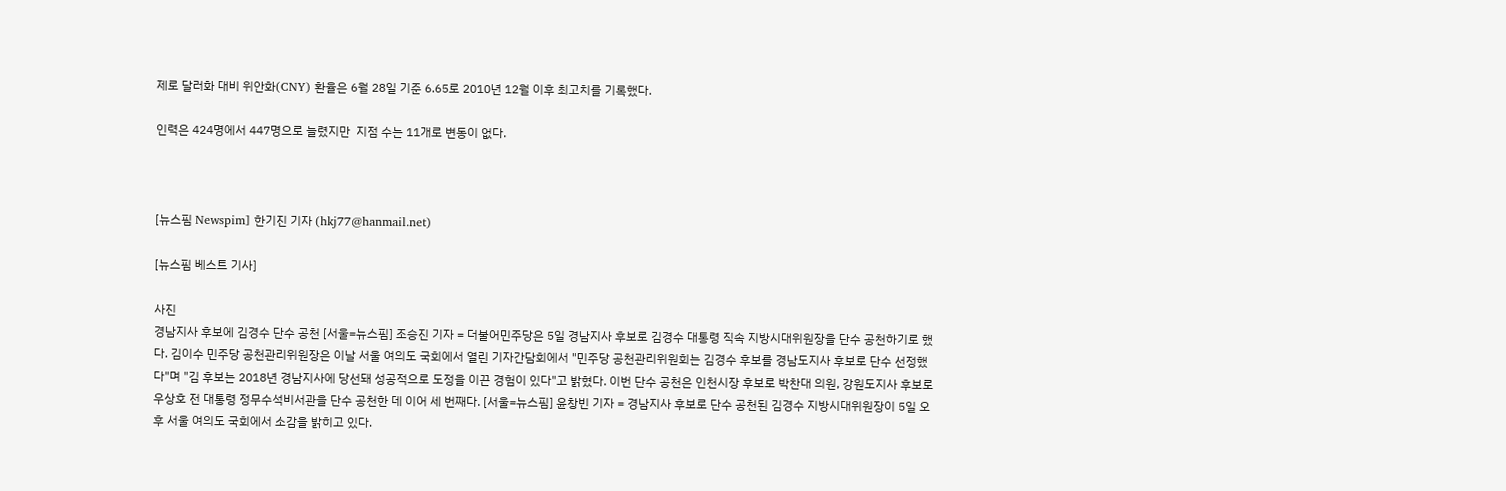제로 달러화 대비 위안화(CNY) 환율은 6월 28일 기준 6.65로 2010년 12월 이후 최고치를 기록했다.

인력은 424명에서 447명으로 늘렸지만  지점 수는 11개로 변동이 없다.



[뉴스핌 Newspim] 한기진 기자 (hkj77@hanmail.net)

[뉴스핌 베스트 기사]

사진
경남지사 후보에 김경수 단수 공천 [서울=뉴스핌] 조승진 기자 = 더불어민주당은 5일 경남지사 후보로 김경수 대통령 직속 지방시대위원장을 단수 공천하기로 했다. 김이수 민주당 공천관리위원장은 이날 서울 여의도 국회에서 열린 기자간담회에서 "민주당 공천관리위원회는 김경수 후보를 경남도지사 후보로 단수 선정했다"며 "김 후보는 2018년 경남지사에 당선돼 성공적으로 도정을 이끈 경험이 있다"고 밝혔다. 이번 단수 공천은 인천시장 후보로 박찬대 의원, 강원도지사 후보로 우상호 전 대통령 정무수석비서관을 단수 공천한 데 이어 세 번째다. [서울=뉴스핌] 윤창빈 기자 = 경남지사 후보로 단수 공천된 김경수 지방시대위원장이 5일 오후 서울 여의도 국회에서 소감을 밝히고 있다.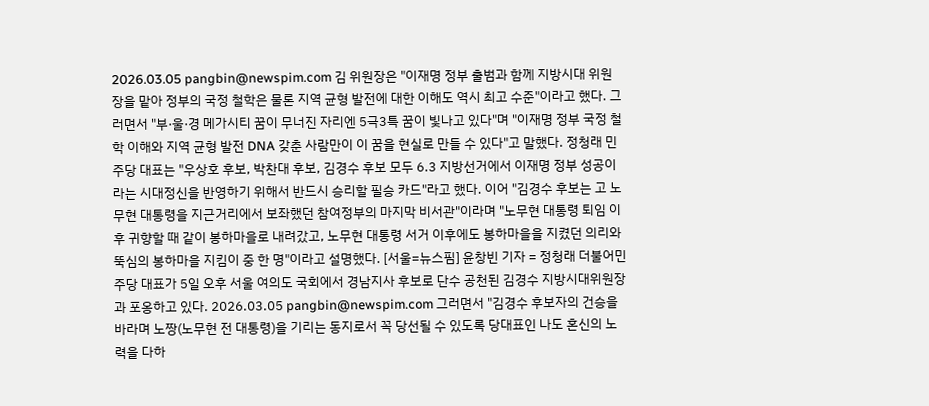2026.03.05 pangbin@newspim.com 김 위원장은 "이재명 정부 출범과 함께 지방시대 위원장을 맡아 정부의 국정 철학은 물론 지역 균형 발전에 대한 이해도 역시 최고 수준"이라고 했다. 그러면서 "부·울·경 메가시티 꿈이 무너진 자리엔 5극3특 꿈이 빛나고 있다"며 "이재명 정부 국정 철학 이해와 지역 균형 발전 DNA 갖춘 사람만이 이 꿈을 현실로 만들 수 있다"고 말했다. 정청래 민주당 대표는 "우상호 후보, 박찬대 후보, 김경수 후보 모두 6.3 지방선거에서 이재명 정부 성공이라는 시대정신을 반영하기 위해서 반드시 승리할 필승 카드"라고 했다. 이어 "김경수 후보는 고 노무현 대통령을 지근거리에서 보좌했던 참여정부의 마지막 비서관"이라며 "노무현 대통령 퇴임 이후 귀향할 때 같이 봉하마을로 내려갔고, 노무현 대통령 서거 이후에도 봉하마을을 지켰던 의리와 뚝심의 봉하마을 지킴이 중 한 명"이라고 설명했다. [서울=뉴스핌] 윤창빈 기자 = 정청래 더불어민주당 대표가 5일 오후 서울 여의도 국회에서 경남지사 후보로 단수 공천된 김경수 지방시대위원장과 포옹하고 있다. 2026.03.05 pangbin@newspim.com 그러면서 "김경수 후보자의 건승을 바라며 노짱(노무현 전 대통령)을 기리는 동지로서 꼭 당선될 수 있도록 당대표인 나도 혼신의 노력을 다하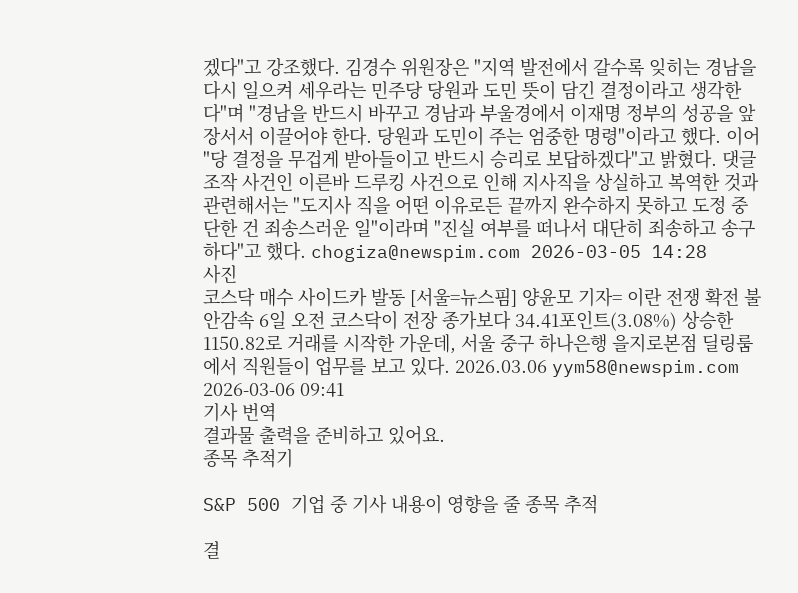겠다"고 강조했다. 김경수 위원장은 "지역 발전에서 갈수록 잊히는 경남을 다시 일으켜 세우라는 민주당 당원과 도민 뜻이 담긴 결정이라고 생각한다"며 "경남을 반드시 바꾸고 경남과 부울경에서 이재명 정부의 성공을 앞장서서 이끌어야 한다. 당원과 도민이 주는 엄중한 명령"이라고 했다. 이어 "당 결정을 무겁게 받아들이고 반드시 승리로 보답하겠다"고 밝혔다. 댓글조작 사건인 이른바 드루킹 사건으로 인해 지사직을 상실하고 복역한 것과 관련해서는 "도지사 직을 어떤 이유로든 끝까지 완수하지 못하고 도정 중단한 건 죄송스러운 일"이라며 "진실 여부를 떠나서 대단히 죄송하고 송구하다"고 했다. chogiza@newspim.com 2026-03-05 14:28
사진
코스닥 매수 사이드카 발동 [서울=뉴스핌] 양윤모 기자= 이란 전쟁 확전 불안감속 6일 오전 코스닥이 전장 종가보다 34.41포인트(3.08%) 상승한 1150.82로 거래를 시작한 가운데, 서울 중구 하나은행 을지로본점 딜링룸에서 직원들이 업무를 보고 있다. 2026.03.06 yym58@newspim.com   2026-03-06 09:41
기사 번역
결과물 출력을 준비하고 있어요.
종목 추적기

S&P 500 기업 중 기사 내용이 영향을 줄 종목 추적

결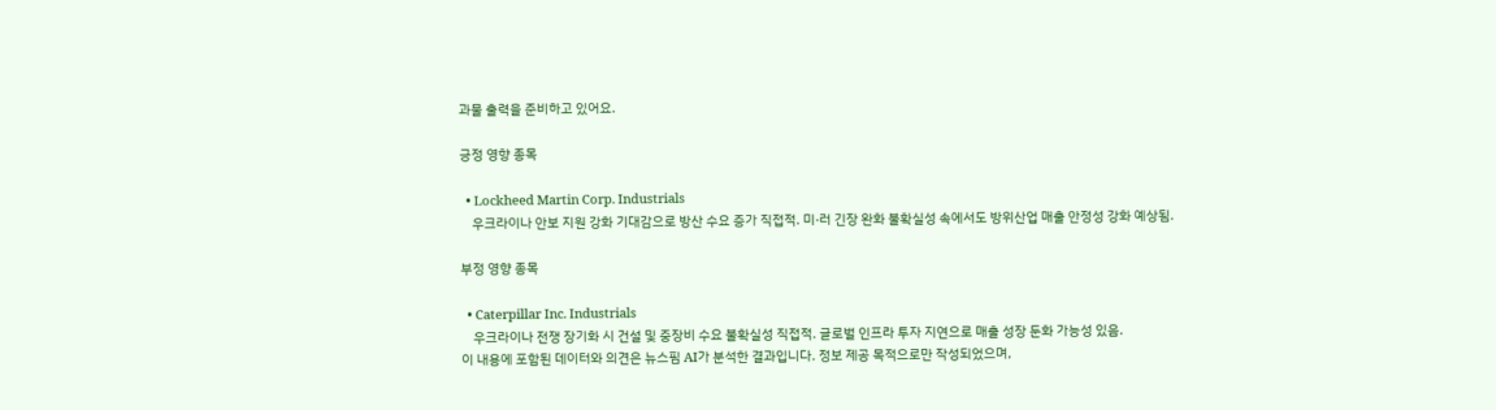과물 출력을 준비하고 있어요.

긍정 영향 종목

  • Lockheed Martin Corp. Industrials
    우크라이나 안보 지원 강화 기대감으로 방산 수요 증가 직접적. 미·러 긴장 완화 불확실성 속에서도 방위산업 매출 안정성 강화 예상됨.

부정 영향 종목

  • Caterpillar Inc. Industrials
    우크라이나 전쟁 장기화 시 건설 및 중장비 수요 불확실성 직접적. 글로벌 인프라 투자 지연으로 매출 성장 둔화 가능성 있음.
이 내용에 포함된 데이터와 의견은 뉴스핌 AI가 분석한 결과입니다. 정보 제공 목적으로만 작성되었으며,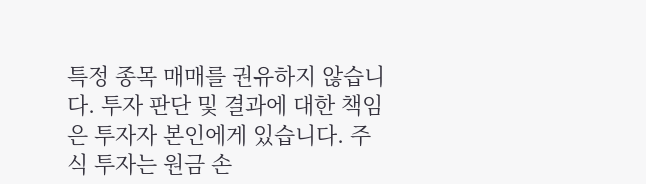특정 종목 매매를 권유하지 않습니다. 투자 판단 및 결과에 대한 책임은 투자자 본인에게 있습니다. 주식 투자는 원금 손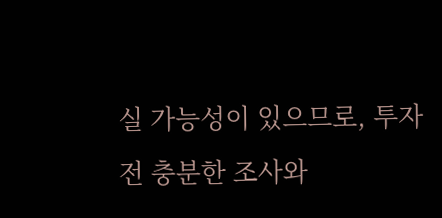실 가능성이 있으므로, 투자 전 충분한 조사와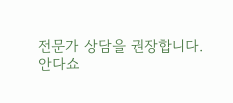전문가 상담을 권장합니다.
안다쇼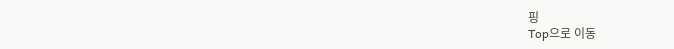핑
Top으로 이동